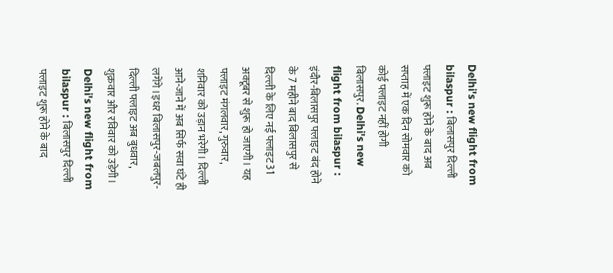Delhi's new flight from bilaspur : बिलासपुर दिल्ली फ्लाइट शुरू होने के बाद अब सप्ताह में एक दिन सोमवार को कोई फ्लाइट नहीं होगी
बिलासपुर. Delhi's new flight from bilaspur : इंदौर-बिलासपुर फ्लाइट बंद होने के 7 महीने बाद बिलासपुर से दिल्ली के लिए नई फ्लाइट 31 अक्टूबर से शुरू हो जाएगी। यह फ्लाइट मंगलवार, गुरुवार, शनिवार को उड़ान भरेगी। दिल्ली आने-जाने में अब सिर्फ सवा घंटे ही लगेंगे।इधर बिलासपुर-जबलपुर-दिल्ली फ्लाइट अब बुधवार, शुक्रवार और रविवार को उड़ेगी।
Delhi's new flight from bilaspur : बिलासपुर दिल्ली फ्लाइट शुरू होने के बाद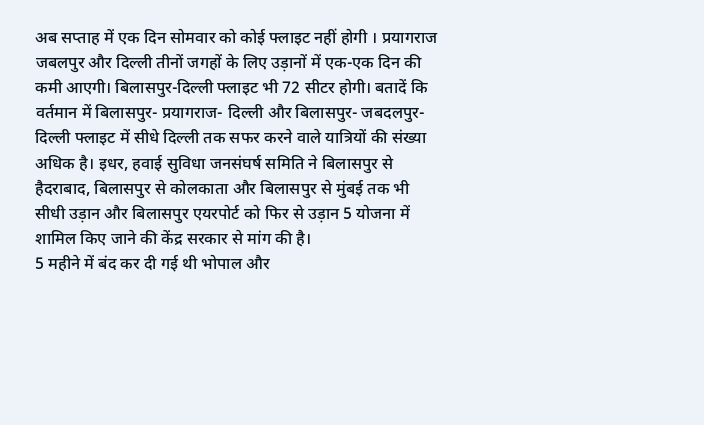अब सप्ताह में एक दिन सोमवार को कोई फ्लाइट नहीं होगी । प्रयागराज जबलपुर और दिल्ली तीनों जगहों के लिए उड़ानों में एक-एक दिन की कमी आएगी। बिलासपुर-दिल्ली फ्लाइट भी 72 सीटर होगी। बतादें कि वर्तमान में बिलासपुर- प्रयागराज- दिल्ली और बिलासपुर- जबदलपुर- दिल्ली फ्लाइट में सीधे दिल्ली तक सफर करने वाले यात्रियों की संख्या अधिक है। इधर, हवाई सुविधा जनसंघर्ष समिति ने बिलासपुर से हैदराबाद, बिलासपुर से कोलकाता और बिलासपुर से मुंबई तक भी सीधी उड़ान और बिलासपुर एयरपोर्ट को फिर से उड़ान 5 योजना में शामिल किए जाने की केंद्र सरकार से मांग की है।
5 महीने में बंद कर दी गई थी भोपाल और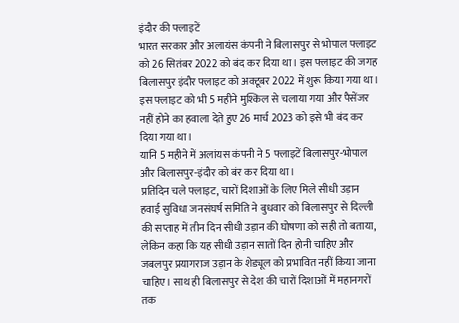इंदौर की फ्लाइटें
भारत सरकार और अलायंस कंपनी ने बिलासपुर से भोपाल फ्लाइट को 26 सितंबर 2022 को बंद कर दिया था। इस फ्लाइट की जगह बिलासपुर इंदौर फ्लाइट को अक्टूबर 2022 में शुरू किया गया था। इस फ्लाइट को भी 5 महीने मुश्किल से चलाया गया और पैसेंजर नहीं होने का हवाला देते हुए 26 मार्च 2023 को इसे भी बंद कर दिया गया था।
यानि 5 महीने में अलांयस कंपनी ने 5 फ्लाइटें बिलासपुर-भोपाल और बिलासपुर-इंदौर को बंर कर दिया था।
प्रतिदिन चले फ्लाइट, चारों दिशाओं के लिए मिले सीधी उड़ान
हवाई सुविधा जनसंघर्ष समिति ने बुधवार को बिलासपुर से दिल्ली की सप्ताह में तीन दिन सीधी उड़ान की घोषणा को सही तो बताया, लेकिन कहा कि यह सीधी उड़ान सातों दिन होनी चाहिए और जबलपुर प्रयागराज उड़ान के शेड्यूल को प्रभावित नहीं किया जाना चाहिए। साथ ही बिलासपुर से देश की चारों दिशाओं में महानगरों तक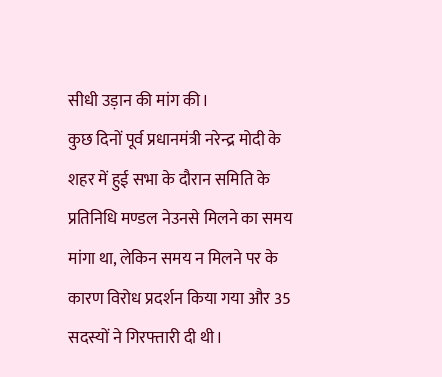सीधी उड़ान की मांग की।
कुछ दिनों पूर्व प्रधानमंत्री नरेन्द्र मोदी के शहर में हुई सभा के दौरान समिति के प्रतिनिधि मण्डल नेउनसे मिलने का समय मांगा था, लेकिन समय न मिलने पर के कारण विरोध प्रदर्शन किया गया और 35 सदस्यों ने गिरफ्तारी दी थी।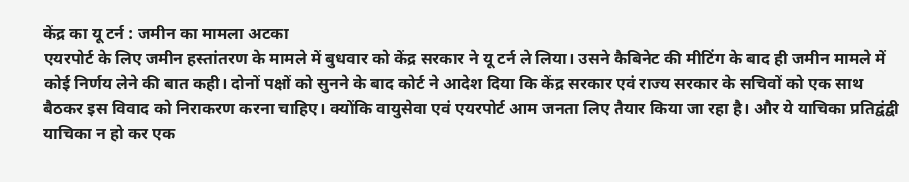केंद्र का यू टर्न : जमीन का मामला अटका
एयरपोर्ट के लिए जमीन हस्तांतरण के मामले में बुधवार को केंद्र सरकार ने यू टर्न ले लिया। उसने कैबिनेट की मीटिंग के बाद ही जमीन मामले में कोई निर्णय लेने की बात कही। दोनों पक्षों को सुनने के बाद कोर्ट ने आदेश दिया कि केंद्र सरकार एवं राज्य सरकार के सचिवों को एक साथ बैठकर इस विवाद को निराकरण करना चाहिए। क्योंकि वायुसेवा एवं एयरपोर्ट आम जनता लिए तैयार किया जा रहा है। और ये याचिका प्रतिद्वंद्वी याचिका न हो कर एक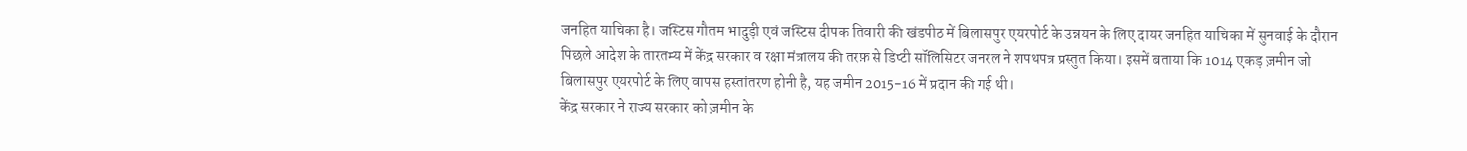जनहित याचिका है। जस्टिस गौतम भादुड़ी एवं जस्टिस दीपक तिवारी की खंडपीठ में बिलासपुर एयरपोर्ट के उन्नयन के लिए दायर जनहित याचिका में सुनवाई के दौरान पिछले आदेश के तारतम्य में केंद्र सरकार व रक्षा मंत्रालय की तरफ़ से डिप्टी सॉलिसिटर जनरल ने शपथपत्र प्रस्तुत किया। इसमें बताया कि 1014 एकड़ ज़मीन जो बिलासपुर एयरपोर्ट के लिए वापस हस्तांतरण होनी है, यह जमीन 2015-16 में प्रदान की गई थी।
केंद्र सरकार ने राज्य सरकार को ज़मीन के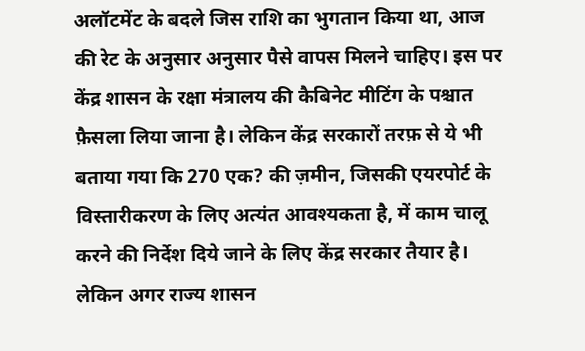अलॉटमेंट के बदले जिस राशि का भुगतान किया था, आज की रेट के अनुसार अनुसार पैसे वापस मिलने चाहिए। इस पर केंद्र शासन के रक्षा मंत्रालय की कैबिनेट मीटिंग के पश्चात फ़ैसला लिया जाना है। लेकिन केंद्र सरकारों तरफ़ से ये भी बताया गया कि 270 एक? की ज़मीन, जिसकी एयरपोर्ट के विस्तारीकरण के लिए अत्यंत आवश्यकता है, में काम चालू करने की निर्देश दिये जाने के लिए केंद्र सरकार तैयार है। लेकिन अगर राज्य शासन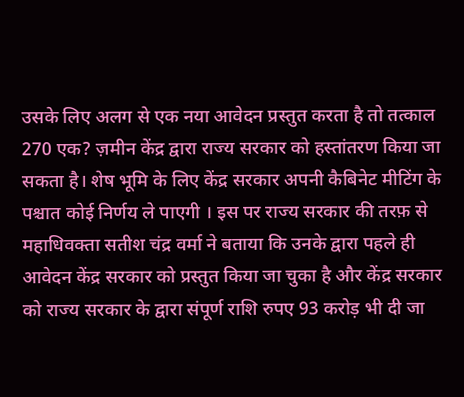उसके लिए अलग से एक नया आवेदन प्रस्तुत करता है तो तत्काल 270 एक? ज़मीन केंद्र द्वारा राज्य सरकार को हस्तांतरण किया जा सकता है। शेष भूमि के लिए केंद्र सरकार अपनी कैबिनेट मीटिंग के पश्चात कोई निर्णय ले पाएगी । इस पर राज्य सरकार की तरफ़ से महाधिवक्ता सतीश चंद्र वर्मा ने बताया कि उनके द्वारा पहले ही आवेदन केंद्र सरकार को प्रस्तुत किया जा चुका है और केंद्र सरकार को राज्य सरकार के द्वारा संपूर्ण राशि रुपए 93 करोड़ भी दी जा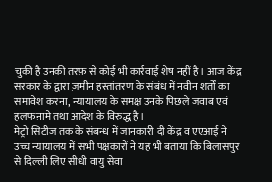चुकी है उनकी तरफ़ से कोई भी कार्रवाई शेष नहीं है। आज केंद्र सरकार के द्वारा ज़मीन हस्तांतरण के संबंध में नवीन शर्तों का समावेश करना, न्यायालय के समक्ष उनके पिछले जवाब एवं हलफऩामे तथा आदेश के विरुद्ध है।
मेट्रो सिटीज तक के संबन्ध में जानकारी दी केंद्र व एएआई ने
उच्च न्यायालय में सभी पक्षकारों ने यह भी बताया कि बिलासपुर से दिल्ली लिए सीधी वायु सेवा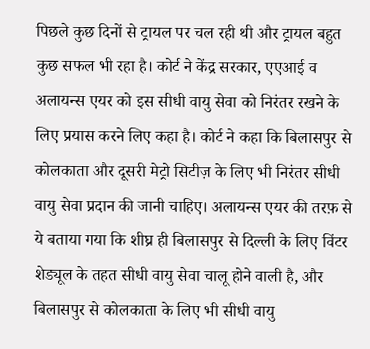पिछले कुछ दिनों से ट्रायल पर चल रही थी और ट्रायल बहुत कुछ सफल भी रहा है। कोर्ट ने केंद्र सरकार, एएआई व अलायन्स एयर को इस सीधी वायु सेवा को निरंतर रखने के लिए प्रयास करने लिए कहा है। कोर्ट ने कहा कि बिलासपुर से कोलकाता और दूसरी मेट्रो सिटीज़ के लिए भी निरंतर सीधी वायु सेवा प्रदान की जानी चाहिए। अलायन्स एयर की तरफ़ से ये बताया गया कि शीघ्र ही बिलासपुर से दिल्ली के लिए विंटर शेड्यूल के तहत सीधी वायु सेवा चालू होने वाली है, और बिलासपुर से कोलकाता के लिए भी सीधी वायु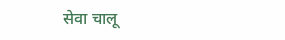सेवा चालू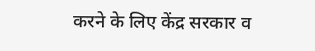करने के लिए केंद्र सरकार व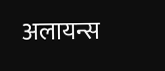अलायन्स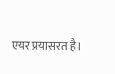एयर प्रयासरत है।